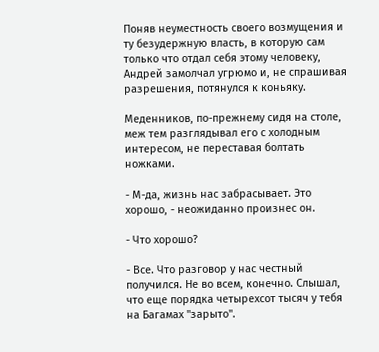Поняв неуместность своего возмущения и ту безудержную власть, в которую сам только что отдал себя этому человеку, Андрей замолчал угрюмо и, не спрашивая разрешения, потянулся к коньяку.

Меденников, по-прежнему сидя на столе, меж тем разглядывал его с холодным интересом, не переставая болтать ножками.

- М-да, жизнь нас забрасывает. Это хорошо, - неожиданно произнес он.

- Что хорошо?

- Все. Что разговор у нас честный получился. Не во всем, конечно. Слышал, что еще порядка четырехсот тысяч у тебя на Багамах "зарыто".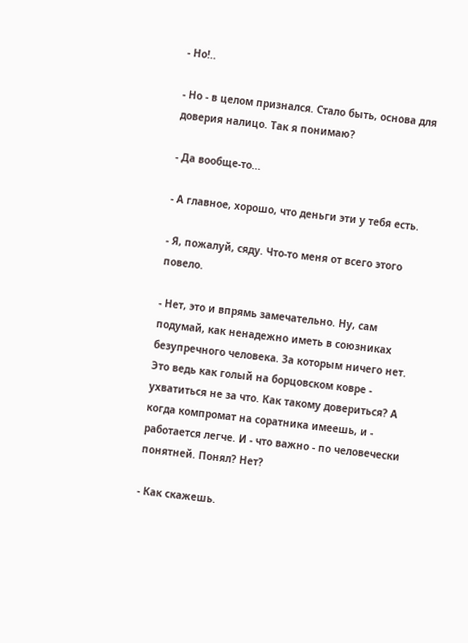- Но!..

- Но - в целом признался. Стало быть, основа для доверия налицо. Так я понимаю?

- Да вообще-то...

- А главное, хорошо, что деньги эти у тебя есть.

- Я, пожалуй, сяду. Что-то меня от всего этого повело.

- Нет, это и впрямь замечательно. Ну, сам подумай, как ненадежно иметь в союзниках безупречного человека. За которым ничего нет. Это ведь как голый на борцовском ковре - ухватиться не за что. Как такому довериться? А когда компромат на соратника имеешь, и - работается легче. И - что важно - по человечески понятней. Понял? Нет?

- Как скажешь.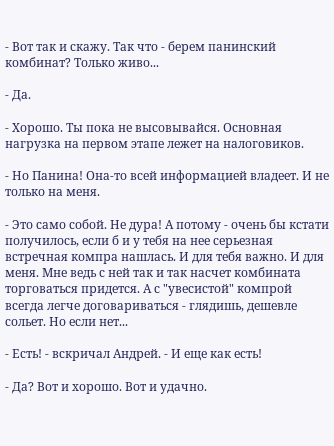- Вот так и скажу. Так что - берем панинский комбинат? Только живо...

- Да.

- Хорошо. Ты пока не высовывайся. Основная нагрузка на первом этапе лежет на налоговиков.

- Но Панина! Она-то всей информацией владеет. И не только на меня.

- Это само собой. Не дура! А потому - очень бы кстати получилось, если б и у тебя на нее серьезная встречная компра нашлась. И для тебя важно. И для меня. Мне ведь с ней так и так насчет комбината торговаться придется. А с "увесистой" компрой всегда легче договариваться - глядишь, дешевле сольет. Но если нет...

- Есть! - вскричал Андрей. - И еще как есть!

- Да? Вот и хорошо. Вот и удачно.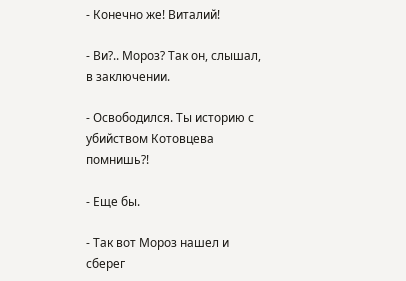- Конечно же! Виталий!

- Ви?.. Мороз? Так он, слышал, в заключении.

- Освободился. Ты историю с убийством Котовцева помнишь?!

- Еще бы.

- Так вот Мороз нашел и сберег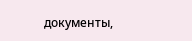документы,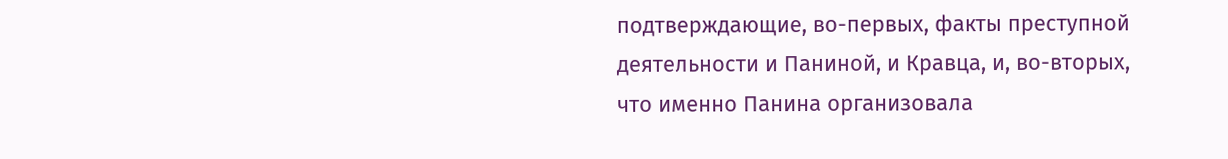подтверждающие, во-первых, факты преступной деятельности и Паниной, и Кравца, и, во-вторых, что именно Панина организовала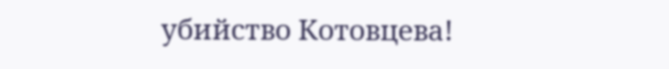убийство Котовцева!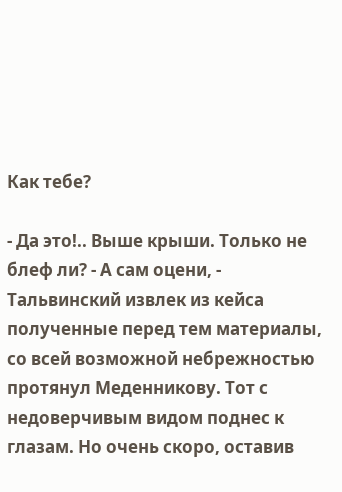Как тебе?

- Да это!.. Выше крыши. Только не блеф ли? - А сам оцени, - Тальвинский извлек из кейса полученные перед тем материалы, со всей возможной небрежностью протянул Меденникову. Тот с недоверчивым видом поднес к глазам. Но очень скоро, оставив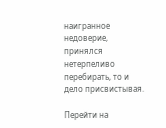наигранное недоверие, принялся нетерпеливо перебирать, то и дело присвистывая.

Перейти на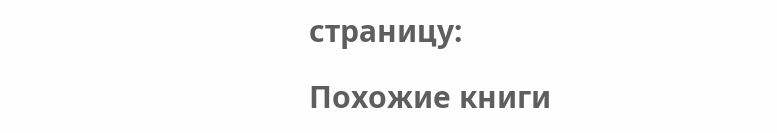страницу:

Похожие книги